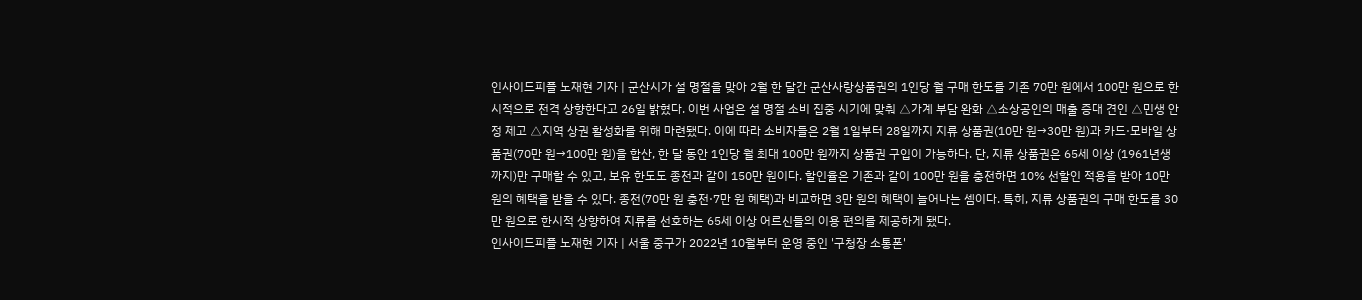인사이드피플 노재현 기자 | 군산시가 설 명절을 맞아 2월 한 달간 군산사랑상품권의 1인당 월 구매 한도를 기존 70만 원에서 100만 원으로 한시적으로 전격 상향한다고 26일 밝혔다. 이번 사업은 설 명절 소비 집중 시기에 맞춰 △가계 부담 완화 △소상공인의 매출 증대 견인 △민생 안정 제고 △지역 상권 활성화를 위해 마련됐다. 이에 따라 소비자들은 2월 1일부터 28일까지 지류 상품권(10만 원→30만 원)과 카드·모바일 상품권(70만 원→100만 원)을 합산, 한 달 동안 1인당 월 최대 100만 원까지 상품권 구입이 가능하다. 단, 지류 상품권은 65세 이상 (1961년생까지)만 구매할 수 있고, 보유 한도도 종전과 같이 150만 원이다. 할인율은 기존과 같이 100만 원을 충전하면 10% 선할인 적용을 받아 10만 원의 혜택을 받을 수 있다. 종전(70만 원 충전·7만 원 혜택)과 비교하면 3만 원의 혜택이 늘어나는 셈이다. 특히, 지류 상품권의 구매 한도를 30만 원으로 한시적 상향하여 지류를 선호하는 65세 이상 어르신들의 이용 편의를 제공하게 됐다.
인사이드피플 노재현 기자 | 서울 중구가 2022년 10월부터 운영 중인 '구청장 소통폰'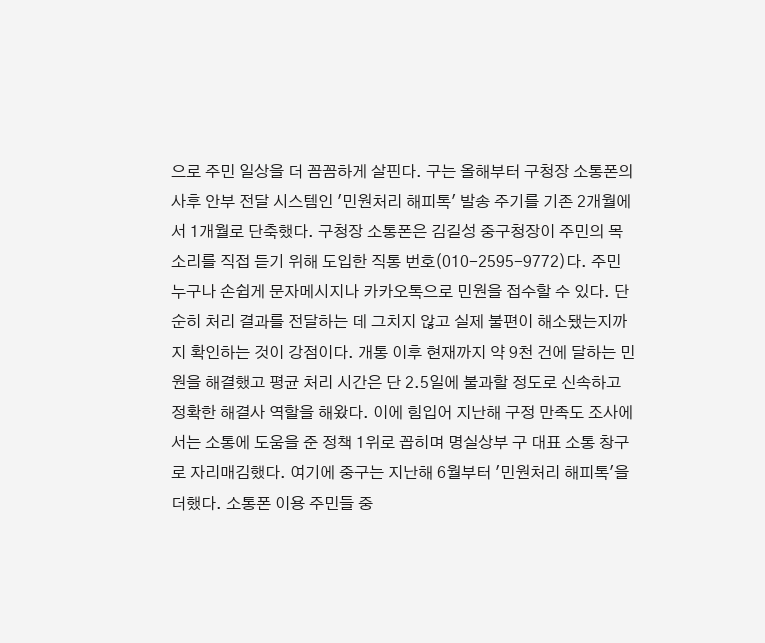으로 주민 일상을 더 꼼꼼하게 살핀다. 구는 올해부터 구청장 소통폰의 사후 안부 전달 시스템인 '민원처리 해피톡' 발송 주기를 기존 2개월에서 1개월로 단축했다. 구청장 소통폰은 김길성 중구청장이 주민의 목소리를 직접 듣기 위해 도입한 직통 번호(010-2595-9772)다. 주민 누구나 손쉽게 문자메시지나 카카오톡으로 민원을 접수할 수 있다. 단순히 처리 결과를 전달하는 데 그치지 않고 실제 불편이 해소됐는지까지 확인하는 것이 강점이다. 개통 이후 현재까지 약 9천 건에 달하는 민원을 해결했고 평균 처리 시간은 단 2.5일에 불과할 정도로 신속하고 정확한 해결사 역할을 해왔다. 이에 힘입어 지난해 구정 만족도 조사에서는 소통에 도움을 준 정책 1위로 꼽히며 명실상부 구 대표 소통 창구로 자리매김했다. 여기에 중구는 지난해 6월부터 '민원처리 해피톡'을 더했다. 소통폰 이용 주민들 중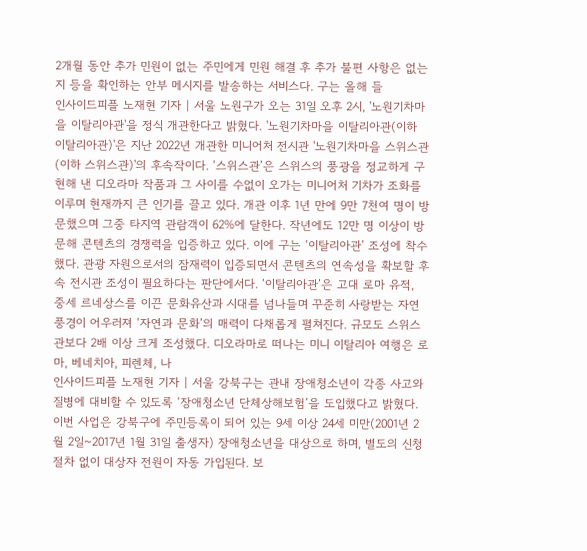2개월 동안 추가 민원이 없는 주민에게 민원 해결 후 추가 불편 사항은 없는지 등을 확인하는 안부 메시지를 발송하는 서비스다. 구는 올해 들
인사이드피플 노재현 기자 | 서울 노원구가 오는 31일 오후 2시, '노원기차마을 이탈리아관'을 정식 개관한다고 밝혔다. '노원기차마을 이탈리아관(이하 이탈리아관)'은 지난 2022년 개관한 미니어처 전시관 '노원기차마을 스위스관(이하 스위스관)'의 후속작이다. ‘스위스관’은 스위스의 풍광을 정교하게 구현해 낸 디오라마 작품과 그 사이를 수없이 오가는 미니어처 기차가 조화를 이루며 현재까지 큰 인기를 끌고 있다. 개관 이후 1년 만에 9만 7천여 명이 방문했으며 그중 타지역 관람객이 62%에 달한다. 작년에도 12만 명 이상이 방문해 콘텐츠의 경쟁력을 입증하고 있다. 이에 구는 ‘이탈리아관’ 조성에 착수했다. 관광 자원으로서의 잠재력이 입증되면서 콘텐츠의 연속성을 확보할 후속 전시관 조성이 필요하다는 판단에서다. ‘이탈리아관’은 고대 로마 유적, 중세 르네상스를 이끈 문화유산과 시대를 넘나들며 꾸준히 사랑받는 자연풍경이 어우러져 ‘자연과 문화’의 매력이 다채롭게 펼쳐진다. 규모도 스위스관보다 2배 이상 크게 조성했다. 디오라마로 떠나는 미니 이탈리아 여행은 로마, 베네치아, 피렌체, 나
인사이드피플 노재현 기자 | 서울 강북구는 관내 장애청소년이 각종 사고와 질병에 대비할 수 있도록 ‘장애청소년 단체상해보험’을 도입했다고 밝혔다. 이번 사업은 강북구에 주민등록이 되어 있는 9세 이상 24세 미만(2001년 2월 2일~2017년 1월 31일 출생자) 장애청소년을 대상으로 하며, 별도의 신청 절차 없이 대상자 전원이 자동 가입된다. 보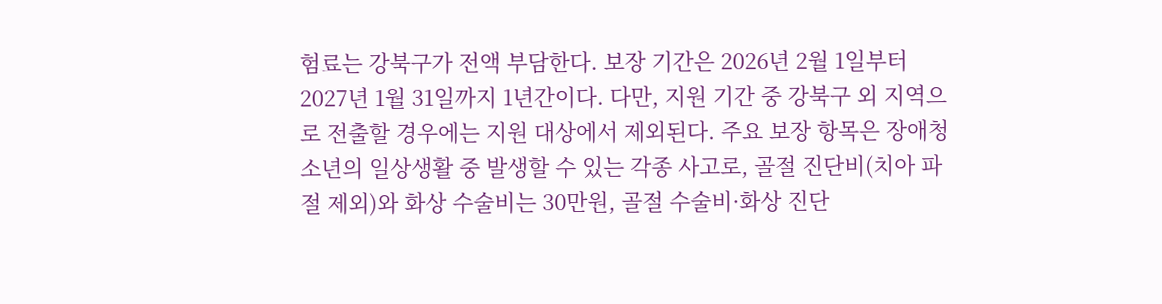험료는 강북구가 전액 부담한다. 보장 기간은 2026년 2월 1일부터 2027년 1월 31일까지 1년간이다. 다만, 지원 기간 중 강북구 외 지역으로 전출할 경우에는 지원 대상에서 제외된다. 주요 보장 항목은 장애청소년의 일상생활 중 발생할 수 있는 각종 사고로, 골절 진단비(치아 파절 제외)와 화상 수술비는 30만원, 골절 수술비·화상 진단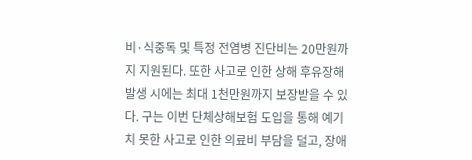비·식중독 및 특정 전염병 진단비는 20만원까지 지원된다. 또한 사고로 인한 상해 후유장해 발생 시에는 최대 1천만원까지 보장받을 수 있다. 구는 이번 단체상해보험 도입을 통해 예기치 못한 사고로 인한 의료비 부담을 덜고, 장애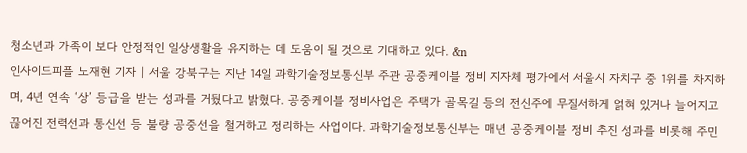청소년과 가족이 보다 안정적인 일상생활을 유지하는 데 도움이 될 것으로 기대하고 있다. &n
인사이드피플 노재현 기자 | 서울 강북구는 지난 14일 과학기술정보통신부 주관 공중케이블 정비 지자체 평가에서 서울시 자치구 중 1위를 차지하며, 4년 연속 ‘상’ 등급을 받는 성과를 거뒀다고 밝혔다. 공중케이블 정비사업은 주택가 골목길 등의 전신주에 무질서하게 얽혀 있거나 늘어지고 끊어진 전력선과 통신선 등 불량 공중선을 철거하고 정리하는 사업이다. 과학기술정보통신부는 매년 공중케이블 정비 추진 성과를 비롯해 주민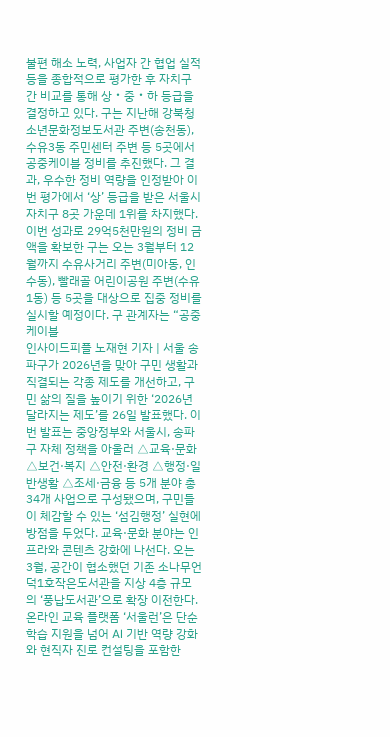불편 해소 노력, 사업자 간 협업 실적 등을 종합적으로 평가한 후 자치구 간 비교를 통해 상‧중‧하 등급을 결정하고 있다. 구는 지난해 강북청소년문화정보도서관 주변(송천동), 수유3동 주민센터 주변 등 5곳에서 공중케이블 정비를 추진했다. 그 결과, 우수한 정비 역량을 인정받아 이번 평가에서 ‘상’ 등급을 받은 서울시 자치구 8곳 가운데 1위를 차지했다. 이번 성과로 29억5천만원의 정비 금액을 확보한 구는 오는 3월부터 12월까지 수유사거리 주변(미아동, 인수동), 빨래골 어린이공원 주변(수유1동) 등 5곳을 대상으로 집중 정비를 실시할 예정이다. 구 관계자는 “공중케이블
인사이드피플 노재현 기자 | 서울 송파구가 2026년을 맞아 구민 생활과 직결되는 각종 제도를 개선하고, 구민 삶의 질을 높이기 위한 ‘2026년 달라지는 제도’를 26일 발표했다. 이번 발표는 중앙정부와 서울시, 송파구 자체 정책을 아울러 △교육·문화 △보건·복지 △안전·환경 △행정·일반생활 △조세·금융 등 5개 분야 총 34개 사업으로 구성됐으며, 구민들이 체감할 수 있는 ‘섬김행정’ 실현에 방점을 두었다. 교육·문화 분야는 인프라와 콘텐츠 강화에 나선다. 오는 3월, 공간이 협소했던 기존 소나무언덕1호작은도서관을 지상 4층 규모의 ‘풍납도서관’으로 확장 이전한다. 온라인 교육 플랫폼 ‘서울런’은 단순 학습 지원을 넘어 AI 기반 역량 강화와 현직자 진로 컨설팅을 포함한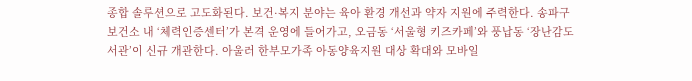종합 솔루션으로 고도화된다. 보건·복지 분야는 육아 환경 개선과 약자 지원에 주력한다. 송파구보건소 내 ‘체력인증센터’가 본격 운영에 들어가고, 오금동 ‘서울형 키즈카페’와 풍납동 ‘장난감도서관’이 신규 개관한다. 아울러 한부모가족 아동양육지원 대상 확대와 모바일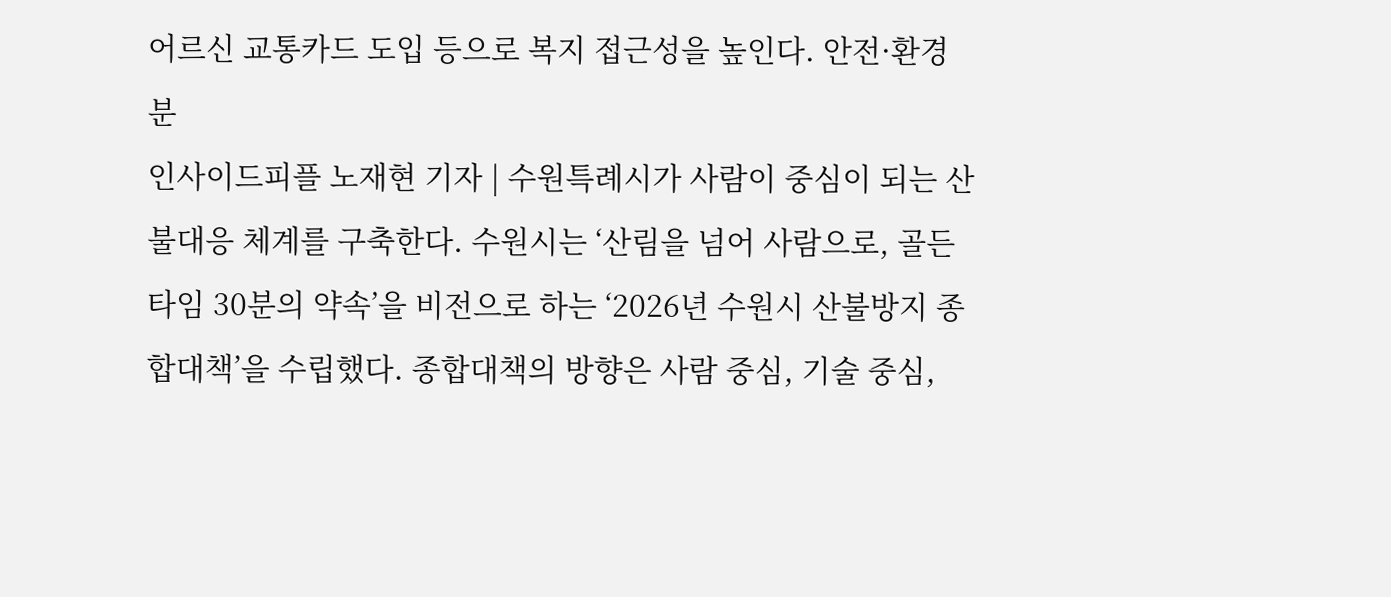어르신 교통카드 도입 등으로 복지 접근성을 높인다. 안전·환경 분
인사이드피플 노재현 기자 | 수원특례시가 사람이 중심이 되는 산불대응 체계를 구축한다. 수원시는 ‘산림을 넘어 사람으로, 골든타임 30분의 약속’을 비전으로 하는 ‘2026년 수원시 산불방지 종합대책’을 수립했다. 종합대책의 방향은 사람 중심, 기술 중심,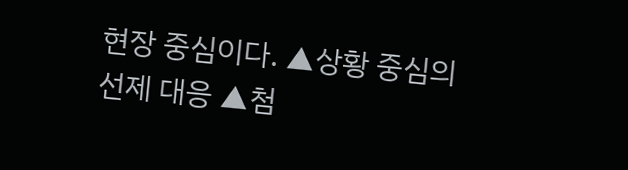현장 중심이다. ▲상황 중심의 선제 대응 ▲첨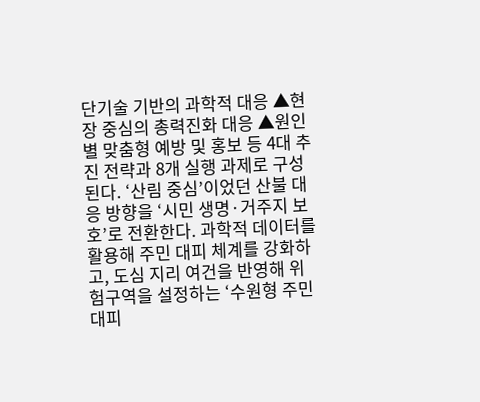단기술 기반의 과학적 대응 ▲현장 중심의 총력진화 대응 ▲원인별 맞춤형 예방 및 홍보 등 4대 추진 전략과 8개 실행 과제로 구성된다. ‘산림 중심’이었던 산불 대응 방향을 ‘시민 생명·거주지 보호’로 전환한다. 과학적 데이터를 활용해 주민 대피 체계를 강화하고, 도심 지리 여건을 반영해 위험구역을 설정하는 ‘수원형 주민 대피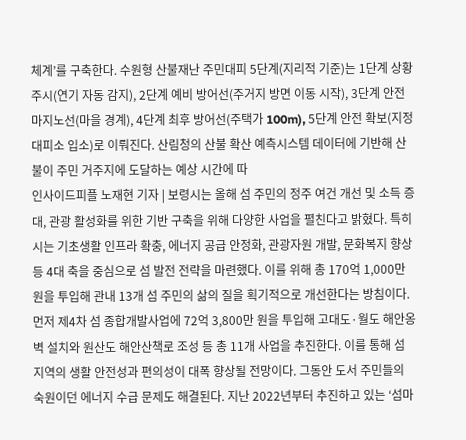체계’를 구축한다. 수원형 산불재난 주민대피 5단계(지리적 기준)는 1단계 상황 주시(연기 자동 감지), 2단계 예비 방어선(주거지 방면 이동 시작), 3단계 안전 마지노선(마을 경계), 4단계 최후 방어선(주택가 100m), 5단계 안전 확보(지정 대피소 입소)로 이뤄진다. 산림청의 산불 확산 예측시스템 데이터에 기반해 산불이 주민 거주지에 도달하는 예상 시간에 따
인사이드피플 노재현 기자 | 보령시는 올해 섬 주민의 정주 여건 개선 및 소득 증대, 관광 활성화를 위한 기반 구축을 위해 다양한 사업을 펼친다고 밝혔다. 특히 시는 기초생활 인프라 확충, 에너지 공급 안정화, 관광자원 개발, 문화복지 향상 등 4대 축을 중심으로 섬 발전 전략을 마련했다. 이를 위해 총 170억 1,000만 원을 투입해 관내 13개 섬 주민의 삶의 질을 획기적으로 개선한다는 방침이다. 먼저 제4차 섬 종합개발사업에 72억 3,800만 원을 투입해 고대도·월도 해안옹벽 설치와 원산도 해안산책로 조성 등 총 11개 사업을 추진한다. 이를 통해 섬 지역의 생활 안전성과 편의성이 대폭 향상될 전망이다. 그동안 도서 주민들의 숙원이던 에너지 수급 문제도 해결된다. 지난 2022년부터 추진하고 있는 ‘섬마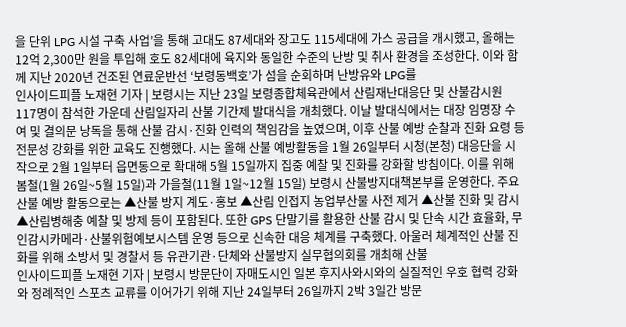을 단위 LPG 시설 구축 사업’을 통해 고대도 87세대와 장고도 115세대에 가스 공급을 개시했고, 올해는 12억 2,300만 원을 투입해 호도 82세대에 육지와 동일한 수준의 난방 및 취사 환경을 조성한다. 이와 함께 지난 2020년 건조된 연료운반선 ‘보령동백호’가 섬을 순회하며 난방유와 LPG를
인사이드피플 노재현 기자 | 보령시는 지난 23일 보령종합체육관에서 산림재난대응단 및 산불감시원 117명이 참석한 가운데 산림일자리 산불 기간제 발대식을 개최했다. 이날 발대식에서는 대장 임명장 수여 및 결의문 낭독을 통해 산불 감시·진화 인력의 책임감을 높였으며, 이후 산불 예방 순찰과 진화 요령 등 전문성 강화를 위한 교육도 진행했다. 시는 올해 산불 예방활동을 1월 26일부터 시청(본청) 대응단을 시작으로 2월 1일부터 읍면동으로 확대해 5월 15일까지 집중 예찰 및 진화를 강화할 방침이다. 이를 위해 봄철(1월 26일~5월 15일)과 가을철(11월 1일~12월 15일) 보령시 산불방지대책본부를 운영한다. 주요 산불 예방 활동으로는 ▲산불 방지 계도·홍보 ▲산림 인접지 농업부산물 사전 제거 ▲산불 진화 및 감시 ▲산림병해충 예찰 및 방제 등이 포함된다. 또한 GPS 단말기를 활용한 산불 감시 및 단속 시간 효율화, 무인감시카메라·산불위험예보시스템 운영 등으로 신속한 대응 체계를 구축했다. 아울러 체계적인 산불 진화를 위해 소방서 및 경찰서 등 유관기관·단체와 산불방지 실무협의회를 개최해 산불
인사이드피플 노재현 기자 | 보령시 방문단이 자매도시인 일본 후지사와시와의 실질적인 우호 협력 강화와 정례적인 스포츠 교류를 이어가기 위해 지난 24일부터 26일까지 2박 3일간 방문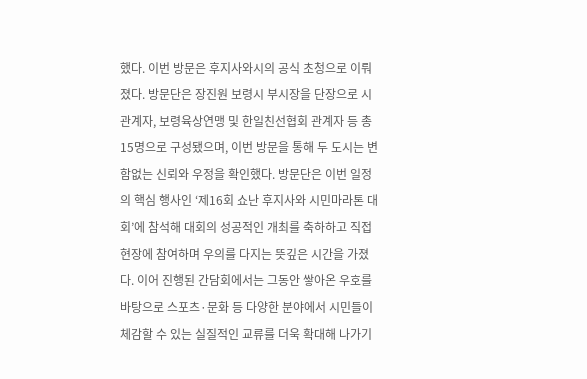했다. 이번 방문은 후지사와시의 공식 초청으로 이뤄졌다. 방문단은 장진원 보령시 부시장을 단장으로 시 관계자, 보령육상연맹 및 한일친선협회 관계자 등 총 15명으로 구성됐으며, 이번 방문을 통해 두 도시는 변함없는 신뢰와 우정을 확인했다. 방문단은 이번 일정의 핵심 행사인 ‘제16회 쇼난 후지사와 시민마라톤 대회’에 참석해 대회의 성공적인 개최를 축하하고 직접 현장에 참여하며 우의를 다지는 뜻깊은 시간을 가졌다. 이어 진행된 간담회에서는 그동안 쌓아온 우호를 바탕으로 스포츠·문화 등 다양한 분야에서 시민들이 체감할 수 있는 실질적인 교류를 더욱 확대해 나가기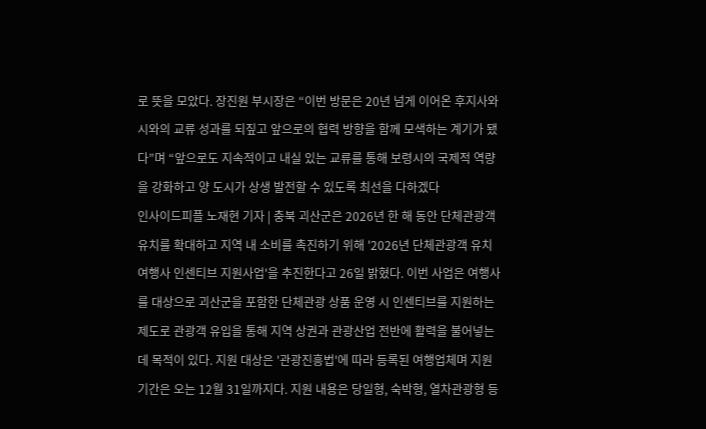로 뜻을 모았다. 장진원 부시장은 “이번 방문은 20년 넘게 이어온 후지사와시와의 교류 성과를 되짚고 앞으로의 협력 방향을 함께 모색하는 계기가 됐다”며 “앞으로도 지속적이고 내실 있는 교류를 통해 보령시의 국제적 역량을 강화하고 양 도시가 상생 발전할 수 있도록 최선을 다하겠다
인사이드피플 노재현 기자 | 충북 괴산군은 2026년 한 해 동안 단체관광객 유치를 확대하고 지역 내 소비를 촉진하기 위해 '2026년 단체관광객 유치 여행사 인센티브 지원사업'을 추진한다고 26일 밝혔다. 이번 사업은 여행사를 대상으로 괴산군을 포함한 단체관광 상품 운영 시 인센티브를 지원하는 제도로 관광객 유입을 통해 지역 상권과 관광산업 전반에 활력을 불어넣는 데 목적이 있다. 지원 대상은 '관광진흥법'에 따라 등록된 여행업체며 지원 기간은 오는 12월 31일까지다. 지원 내용은 당일형, 숙박형, 열차관광형 등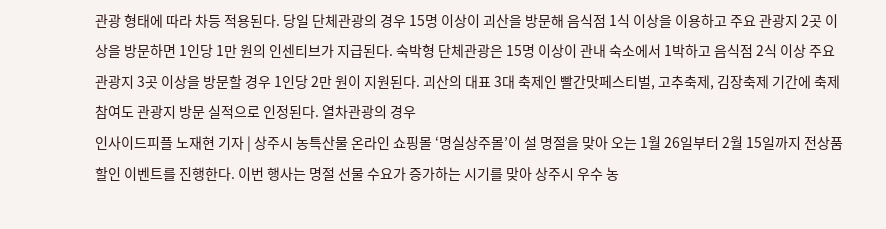관광 형태에 따라 차등 적용된다. 당일 단체관광의 경우 15명 이상이 괴산을 방문해 음식점 1식 이상을 이용하고 주요 관광지 2곳 이상을 방문하면 1인당 1만 원의 인센티브가 지급된다. 숙박형 단체관광은 15명 이상이 관내 숙소에서 1박하고 음식점 2식 이상 주요 관광지 3곳 이상을 방문할 경우 1인당 2만 원이 지원된다. 괴산의 대표 3대 축제인 빨간맛페스티벌, 고추축제, 김장축제 기간에 축제 참여도 관광지 방문 실적으로 인정된다. 열차관광의 경우
인사이드피플 노재현 기자 | 상주시 농특산물 온라인 쇼핑몰 ‘명실상주몰’이 설 명절을 맞아 오는 1월 26일부터 2월 15일까지 전상품 할인 이벤트를 진행한다. 이번 행사는 명절 선물 수요가 증가하는 시기를 맞아 상주시 우수 농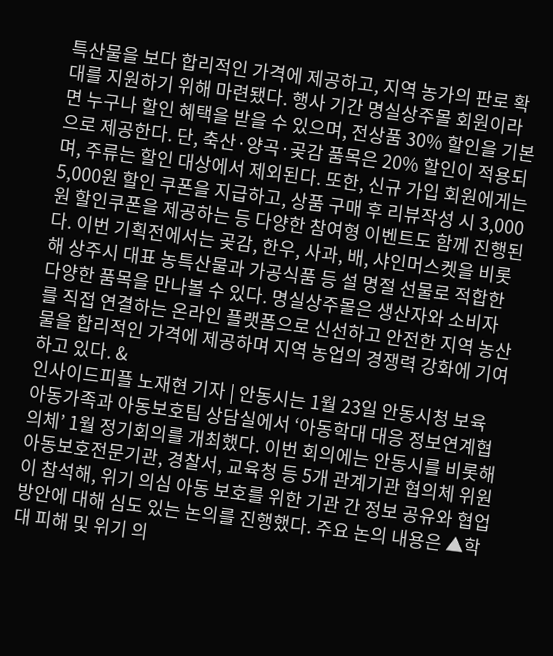특산물을 보다 합리적인 가격에 제공하고, 지역 농가의 판로 확대를 지원하기 위해 마련됐다. 행사 기간 명실상주몰 회원이라면 누구나 할인 혜택을 받을 수 있으며, 전상품 30% 할인을 기본으로 제공한다. 단, 축산·양곡·곶감 품목은 20% 할인이 적용되며, 주류는 할인 대상에서 제외된다. 또한, 신규 가입 회원에게는 5,000원 할인 쿠폰을 지급하고, 상품 구매 후 리뷰작성 시 3,000원 할인쿠폰을 제공하는 등 다양한 참여형 이벤트도 함께 진행된다. 이번 기획전에서는 곶감, 한우, 사과, 배, 샤인머스켓을 비롯해 상주시 대표 농특산물과 가공식품 등 설 명절 선물로 적합한 다양한 품목을 만나볼 수 있다. 명실상주몰은 생산자와 소비자를 직접 연결하는 온라인 플랫폼으로 신선하고 안전한 지역 농산물을 합리적인 가격에 제공하며 지역 농업의 경쟁력 강화에 기여하고 있다. &
인사이드피플 노재현 기자 | 안동시는 1월 23일 안동시청 보육아동가족과 아동보호팀 상담실에서 ‘아동학대 대응 정보연계협의체’ 1월 정기회의를 개최했다. 이번 회의에는 안동시를 비롯해 아동보호전문기관, 경찰서, 교육청 등 5개 관계기관 협의체 위원이 참석해, 위기 의심 아동 보호를 위한 기관 간 정보 공유와 협업 방안에 대해 심도 있는 논의를 진행했다. 주요 논의 내용은 ▲학대 피해 및 위기 의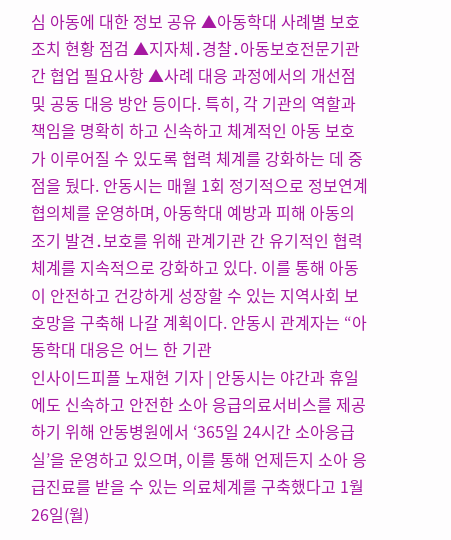심 아동에 대한 정보 공유 ▲아동학대 사례별 보호조치 현황 점검 ▲지자체․경찰․아동보호전문기관 간 협업 필요사항 ▲사례 대응 과정에서의 개선점 및 공동 대응 방안 등이다. 특히, 각 기관의 역할과 책임을 명확히 하고 신속하고 체계적인 아동 보호가 이루어질 수 있도록 협력 체계를 강화하는 데 중점을 뒀다. 안동시는 매월 1회 정기적으로 정보연계협의체를 운영하며, 아동학대 예방과 피해 아동의 조기 발견․보호를 위해 관계기관 간 유기적인 협력 체계를 지속적으로 강화하고 있다. 이를 통해 아동이 안전하고 건강하게 성장할 수 있는 지역사회 보호망을 구축해 나갈 계획이다. 안동시 관계자는 “아동학대 대응은 어느 한 기관
인사이드피플 노재현 기자 | 안동시는 야간과 휴일에도 신속하고 안전한 소아 응급의료서비스를 제공하기 위해 안동병원에서 ‘365일 24시간 소아응급실’을 운영하고 있으며, 이를 통해 언제든지 소아 응급진료를 받을 수 있는 의료체계를 구축했다고 1월 26일(월)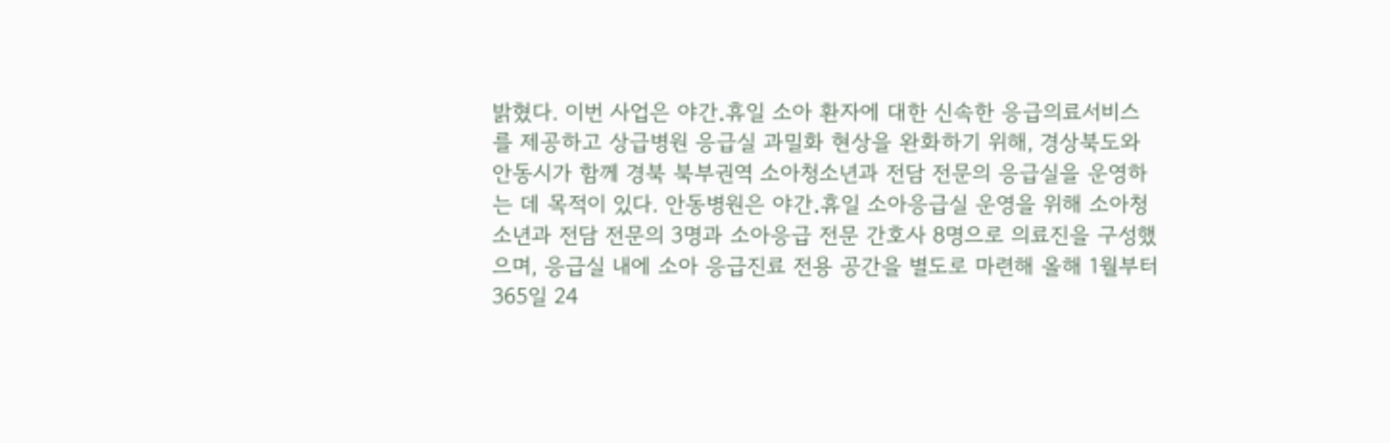밝혔다. 이번 사업은 야간․휴일 소아 환자에 대한 신속한 응급의료서비스를 제공하고 상급병원 응급실 과밀화 현상을 완화하기 위해, 경상북도와 안동시가 함께 경북 북부권역 소아청소년과 전담 전문의 응급실을 운영하는 데 목적이 있다. 안동병원은 야간․휴일 소아응급실 운영을 위해 소아청소년과 전담 전문의 3명과 소아응급 전문 간호사 8명으로 의료진을 구성했으며, 응급실 내에 소아 응급진료 전용 공간을 별도로 마련해 올해 1월부터 365일 24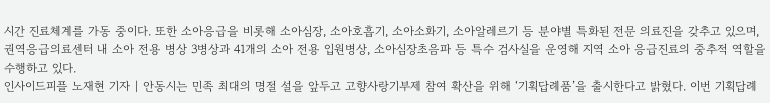시간 진료체계를 가동 중이다. 또한 소아응급을 비롯해 소아심장, 소아호흡기, 소아소화기, 소아알레르기 등 분야별 특화된 전문 의료진을 갖추고 있으며, 권역응급의료센터 내 소아 전용 병상 3병상과 41개의 소아 전용 입원병상, 소아심장초음파 등 특수 검사실을 운영해 지역 소아 응급진료의 중추적 역할을 수행하고 있다.
인사이드피플 노재현 기자 | 안동시는 민족 최대의 명절 설을 앞두고 고향사랑기부제 참여 확산을 위해 ‘기획답례품’을 출시한다고 밝혔다. 이번 기획답례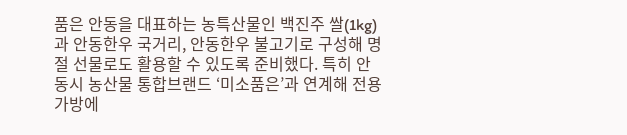품은 안동을 대표하는 농특산물인 백진주 쌀(1kg)과 안동한우 국거리, 안동한우 불고기로 구성해 명절 선물로도 활용할 수 있도록 준비했다. 특히 안동시 농산물 통합브랜드 ‘미소품은’과 연계해 전용 가방에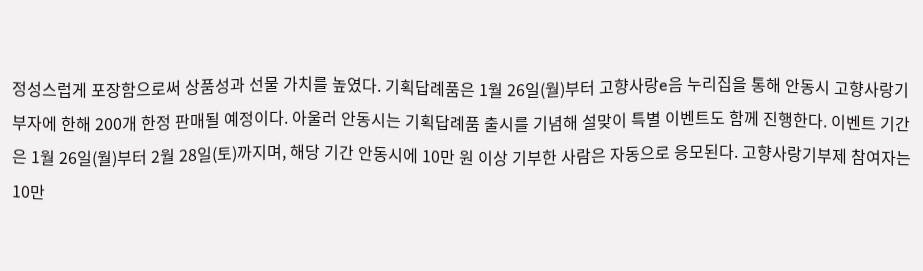정성스럽게 포장함으로써 상품성과 선물 가치를 높였다. 기획답례품은 1월 26일(월)부터 고향사랑e음 누리집을 통해 안동시 고향사랑기부자에 한해 200개 한정 판매될 예정이다. 아울러 안동시는 기획답례품 출시를 기념해 설맞이 특별 이벤트도 함께 진행한다. 이벤트 기간은 1월 26일(월)부터 2월 28일(토)까지며, 해당 기간 안동시에 10만 원 이상 기부한 사람은 자동으로 응모된다. 고향사랑기부제 참여자는 10만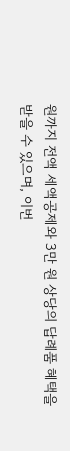원까지 전액 세액공제와 3만 원 상당의 답례품 혜택을 받을 수 있으며, 이번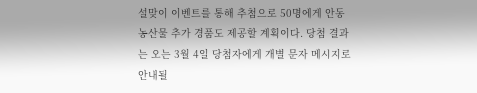설맞이 이벤트를 통해 추첨으로 50명에게 안동 농산물 추가 경품도 제공할 계획이다. 당첨 결과는 오는 3월 4일 당첨자에게 개별 문자 메시지로 안내될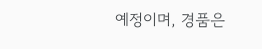예정이며, 경품은